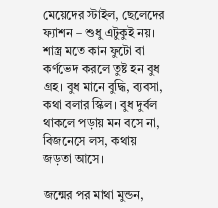মেয়েদের স্টাইল, ছেলেদের ফ্যাশন – শুধু এটুকুই নয়। শাস্ত্র মতে কান ফুটো বা কর্ণভেদ করলে তুষ্ট হন বুধ গ্রহ। বুধ মানে বুদ্ধি, ব্যবসা, কথা বলার স্কিল। বুধ দুর্বল থাকলে পড়ায় মন বসে না, বিজনেসে লস, কথায় জড়তা আসে।

জন্মের পর মাথা মুন্ডন,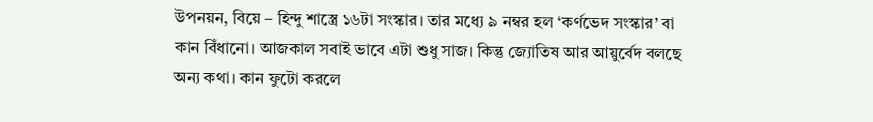উপনয়ন, বিয়ে – হিন্দু শাস্ত্রে ১৬টা সংস্কার। তার মধ্যে ৯ নম্বর হল ‘কর্ণভেদ সংস্কার’ বা কান বিঁধানো। আজকাল সবাই ভাবে এটা শুধু সাজ। কিন্তু জ্যোতিষ আর আয়ুর্বেদ বলছে অন্য কথা। কান ফুটো করলে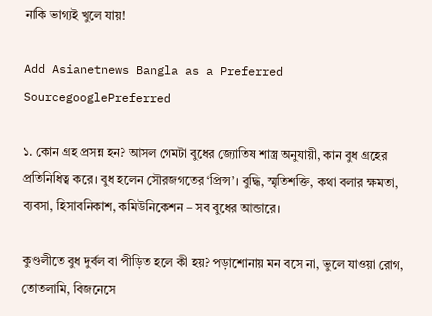নাকি ভাগ্যই খুলে যায়!

Add Asianetnews Bangla as a Preferred SourcegooglePreferred

১. কোন গ্রহ প্রসন্ন হন? আসল গেমটা বুধের জ্যোতিষ শাস্ত্র অনুযায়ী, কান বুধ গ্রহের প্রতিনিধিত্ব করে। বুধ হলেন সৌরজগতের ‘প্রিন্স’। বুদ্ধি, স্মৃতিশক্তি, কথা বলার ক্ষমতা, ব্যবসা, হিসাবনিকাশ, কমিউনিকেশন – সব বুধের আন্ডারে।

কুণ্ডলীতে বুধ দুর্বল বা পীড়িত হলে কী হয়? পড়াশোনায় মন বসে না, ভুলে যাওয়া রোগ, তোতলামি, বিজনেসে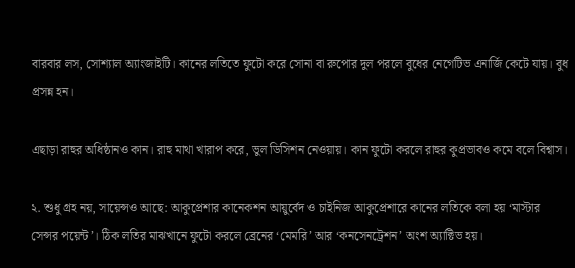বারবার লস, সোশ্যাল অ্যাংজাইটি। কানের লতিতে ফুটো করে সোনা বা রুপোর দুল পরলে বুধের নেগেটিভ এনার্জি কেটে যায়। বুধ প্রসন্ন হন।

এছাড়া রাহুর অধিষ্ঠানও কান। রাহু মাথা খারাপ করে, ভুল ডিসিশন নেওয়ায়। কান ফুটো করলে রাহুর কুপ্রভাবও কমে বলে বিশ্বাস।

২. শুধু গ্রহ নয়, সায়েন্সও আছে: আকুপ্রেশার কানেকশন আয়ুর্বেদ ও চাইনিজ আকুপ্রেশারে কানের লতিকে বলা হয় ‘মাস্টার সেন্সর পয়েন্ট’। ঠিক লতির মাঝখানে ফুটো করলে ব্রেনের ‘মেমরি’ আর ‘কনসেনট্রেশন’ অংশ অ্যাক্টিভ হয়।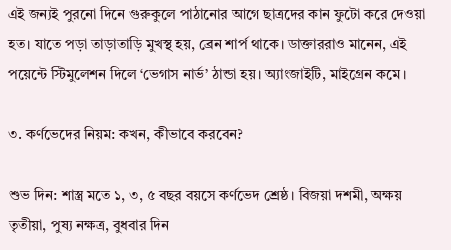এই জন্যই পুরনো দিনে গুরুকুলে পাঠানোর আগে ছাত্রদের কান ফুটো করে দেওয়া হত। যাতে পড়া তাড়াতাড়ি মুখস্থ হয়, ব্রেন শার্প থাকে। ডাক্তাররাও মানেন, এই পয়েন্টে স্টিমুলেশন দিলে ‘ভেগাস নার্ভ’ ঠান্ডা হয়। অ্যাংজাইটি, মাইগ্রেন কমে।

৩. কর্ণভেদের নিয়ম: কখন, কীভাবে করবেন?

শুভ দিন: শাস্ত্র মতে ১, ৩, ৫ বছর বয়সে কর্ণভেদ শ্রেষ্ঠ। বিজয়া দশমী, অক্ষয় তৃতীয়া, পুষ্য নক্ষত্র, বুধবার দিন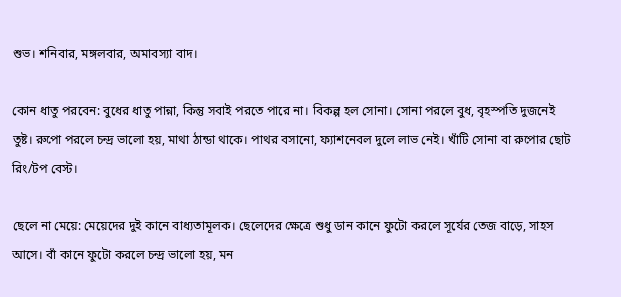শুভ। শনিবার, মঙ্গলবার, অমাবস্যা বাদ।

কোন ধাতু পরবেন: বুধের ধাতু পান্না, কিন্তু সবাই পরতে পারে না। বিকল্প হল সোনা। সোনা পরলে বুধ, বৃহস্পতি দুজনেই তুষ্ট। রুপো পরলে চন্দ্র ভালো হয়, মাথা ঠান্ডা থাকে। পাথর বসানো, ফ্যাশনেবল দুলে লাভ নেই। খাঁটি সোনা বা রুপোর ছোট রিং/টপ বেস্ট।

ছেলে না মেয়ে: মেয়েদের দুই কানে বাধ্যতামূলক। ছেলেদের ক্ষেত্রে শুধু ডান কানে ফুটো করলে সূর্যের তেজ বাড়ে, সাহস আসে। বাঁ কানে ফুটো করলে চন্দ্র ভালো হয়, মন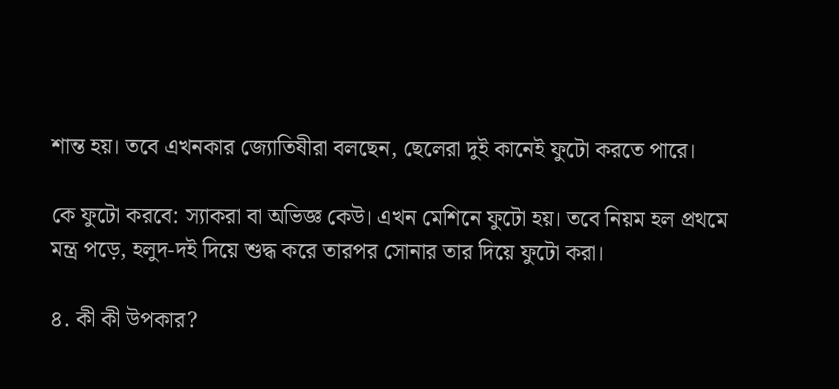শান্ত হয়। তবে এখনকার জ্যোতিষীরা বলছেন, ছেলেরা দুই কানেই ফুটো করতে পারে।

কে ফুটো করবে: স্যাকরা বা অভিজ্ঞ কেউ। এখন মেশিনে ফুটো হয়। তবে নিয়ম হল প্রথমে মন্ত্র পড়ে, হলুদ-দই দিয়ে শুদ্ধ করে তারপর সোনার তার দিয়ে ফুটো করা।

৪. কী কী উপকার?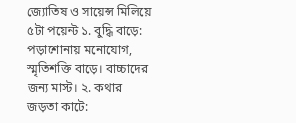জ্যোতিষ ও সায়েন্স মিলিয়ে ৫টা পয়েন্ট ১. বুদ্ধি বাড়ে: পড়াশোনায় মনোযোগ, স্মৃতিশক্তি বাড়ে। বাচ্চাদের জন্য মাস্ট। ২. কথার জড়তা কাটে: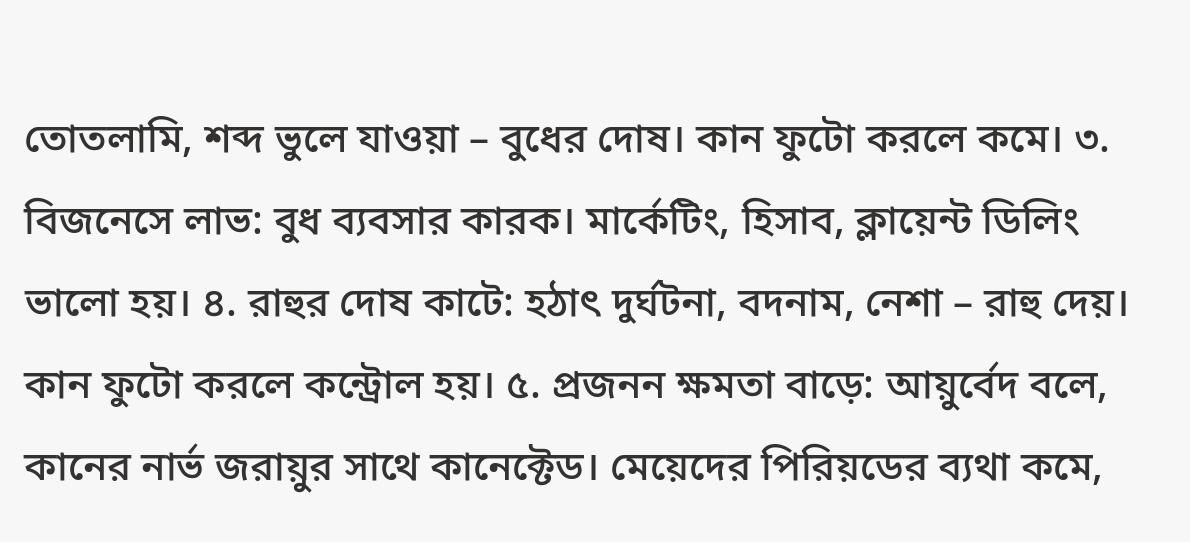তোতলামি, শব্দ ভুলে যাওয়া – বুধের দোষ। কান ফুটো করলে কমে। ৩. বিজনেসে লাভ: বুধ ব্যবসার কারক। মার্কেটিং, হিসাব, ক্লায়েন্ট ডিলিং ভালো হয়। ৪. রাহুর দোষ কাটে: হঠাৎ দুর্ঘটনা, বদনাম, নেশা – রাহু দেয়। কান ফুটো করলে কন্ট্রোল হয়। ৫. প্রজনন ক্ষমতা বাড়ে: আয়ুর্বেদ বলে, কানের নার্ভ জরায়ুর সাথে কানেক্টেড। মেয়েদের পিরিয়ডের ব্যথা কমে,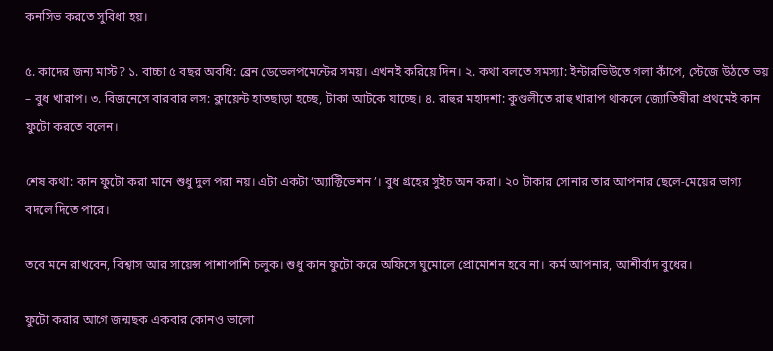কনসিভ করতে সুবিধা হয়।

৫. কাদের জন্য মাস্ট? ১. বাচ্চা ৫ বছর অবধি: ব্রেন ডেভেলপমেন্টের সময়। এখনই করিয়ে দিন। ২. কথা বলতে সমস্যা: ইন্টারভিউতে গলা কাঁপে, স্টেজে উঠতে ভয় – বুধ খারাপ। ৩. বিজনেসে বারবার লস: ক্লায়েন্ট হাতছাড়া হচ্ছে, টাকা আটকে যাচ্ছে। ৪. রাহুর মহাদশা: কুণ্ডলীতে রাহু খারাপ থাকলে জ্যোতিষীরা প্রথমেই কান ফুটো করতে বলেন।

শেষ কথা: কান ফুটো করা মানে শুধু দুল পরা নয়। এটা একটা ‘অ্যাক্টিভেশন’। বুধ গ্রহের সুইচ অন করা। ২০ টাকার সোনার তার আপনার ছেলে-মেয়ের ভাগ্য বদলে দিতে পারে।

তবে মনে রাখবেন, বিশ্বাস আর সায়েন্স পাশাপাশি চলুক। শুধু কান ফুটো করে অফিসে ঘুমোলে প্রোমোশন হবে না। কর্ম আপনার, আশীর্বাদ বুধের।

ফুটো করার আগে জন্মছক একবার কোনও ভালো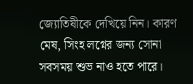জ্যোতিষীকে দেখিয়ে নিন। কারণ মেষ, সিংহ লগ্নের জন্য সোনা সবসময় শুভ নাও হতে পারে।